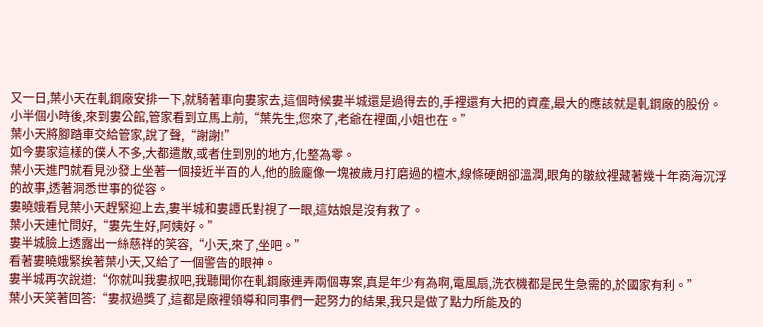又一日,葉小天在軋鋼廠安排一下,就騎著車向婁家去,這個時候婁半城還是過得去的,手裡還有大把的資產,最大的應該就是軋鋼廠的股份。
小半個小時後,來到婁公館,管家看到立馬上前,“葉先生,您來了,老爺在裡面,小姐也在。”
葉小天將腳踏車交給管家,說了聲,“謝謝!”
如今婁家這樣的僕人不多,大都遣散,或者住到別的地方,化整為零。
葉小天進門就看見沙發上坐著一個接近半百的人,他的臉龐像一塊被歲月打磨過的檀木,線條硬朗卻溫潤,眼角的皺紋裡藏著幾十年商海沉浮的故事,透著洞悉世事的從容。
婁曉娥看見葉小天趕緊迎上去,婁半城和婁譚氏對視了一眼,這姑娘是沒有救了。
葉小天連忙問好,“婁先生好,阿姨好。”
婁半城臉上透露出一絲慈祥的笑容,“小天,來了,坐吧。”
看著婁曉娥緊挨著葉小天,又給了一個警告的眼神。
婁半城再次說道:“你就叫我婁叔吧,我聽聞你在軋鋼廠連弄兩個專案,真是年少有為啊,電風扇,洗衣機都是民生急需的,於國家有利。”
葉小天笑著回答:“婁叔過獎了,這都是廠裡領導和同事們一起努力的結果,我只是做了點力所能及的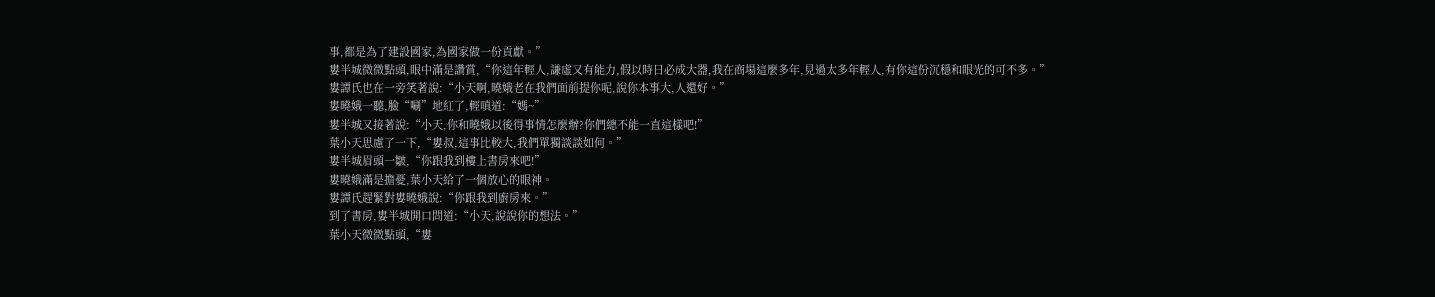事,都是為了建設國家,為國家做一份貢獻。”
婁半城微微點頭,眼中滿是讚賞,“你這年輕人,謙虛又有能力,假以時日必成大器,我在商場這麼多年,見過太多年輕人,有你這份沉穩和眼光的可不多。”
婁譚氏也在一旁笑著說:“小天啊,曉娥老在我們面前提你呢,說你本事大,人還好。”
婁曉娥一聽,臉“唰”地紅了,輕嗔道:“媽~”
婁半城又接著說:“小天,你和曉娥以後得事情怎麼辦?你們總不能一直這樣吧!”
葉小天思慮了一下,“婁叔,這事比較大,我們單獨談談如何。”
婁半城眉頭一皺,“你跟我到樓上書房來吧!”
婁曉娥滿是擔憂,葉小天給了一個放心的眼神。
婁譚氏趕緊對婁曉娥說:“你跟我到廚房來。”
到了書房,婁半城開口問道:“小天,說說你的想法。”
葉小天微微點頭,“婁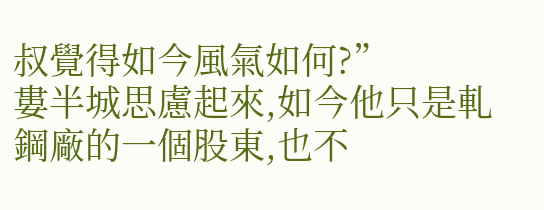叔覺得如今風氣如何?”
婁半城思慮起來,如今他只是軋鋼廠的一個股東,也不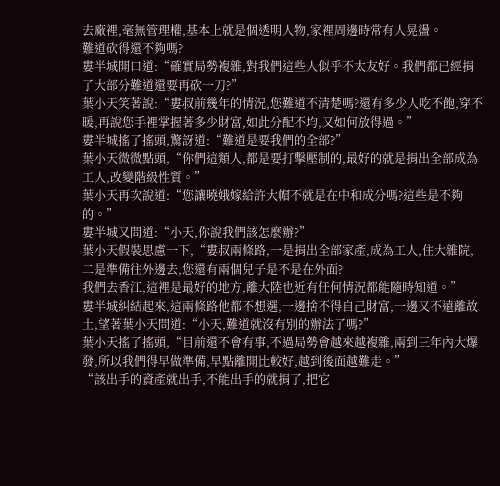去廠裡,毫無管理權,基本上就是個透明人物,家裡周邊時常有人晃盪。
難道砍得還不夠嗎?
婁半城開口道:“確實局勢複雜,對我們這些人似乎不太友好。我們都已經捐了大部分難道還要再砍一刀?”
葉小天笑著說:“婁叔前幾年的情況,您難道不清楚嗎?還有多少人吃不飽,穿不暖,再說您手裡掌握著多少財富,如此分配不均,又如何放得過。”
婁半城搖了搖頭,驚訝道:“難道是要我們的全部?”
葉小天微微點頭,“你們這類人,都是要打擊壓制的,最好的就是捐出全部成為工人,改變階級性質。”
葉小天再次說道:“您讓曉娥嫁給許大帽不就是在中和成分嗎?這些是不夠的。”
婁半城又問道:“小天,你說我們該怎麼辦?”
葉小天假裝思慮一下,“婁叔兩條路,一是捐出全部家產,成為工人,住大雜院,二是準備往外邊去,您還有兩個兒子是不是在外面?
我們去香江,這裡是最好的地方,離大陸也近有任何情況都能隨時知道。”
婁半城糾結起來,這兩條路他都不想選,一邊捨不得自己財富,一邊又不遠離故土,望著葉小天問道:“小天,難道就沒有別的辦法了嗎?”
葉小天搖了搖頭,“目前還不會有事,不過局勢會越來越複雜,兩到三年內大爆發,所以我們得早做準備,早點離開比較好,越到後面越難走。”
“該出手的資產就出手,不能出手的就捐了,把它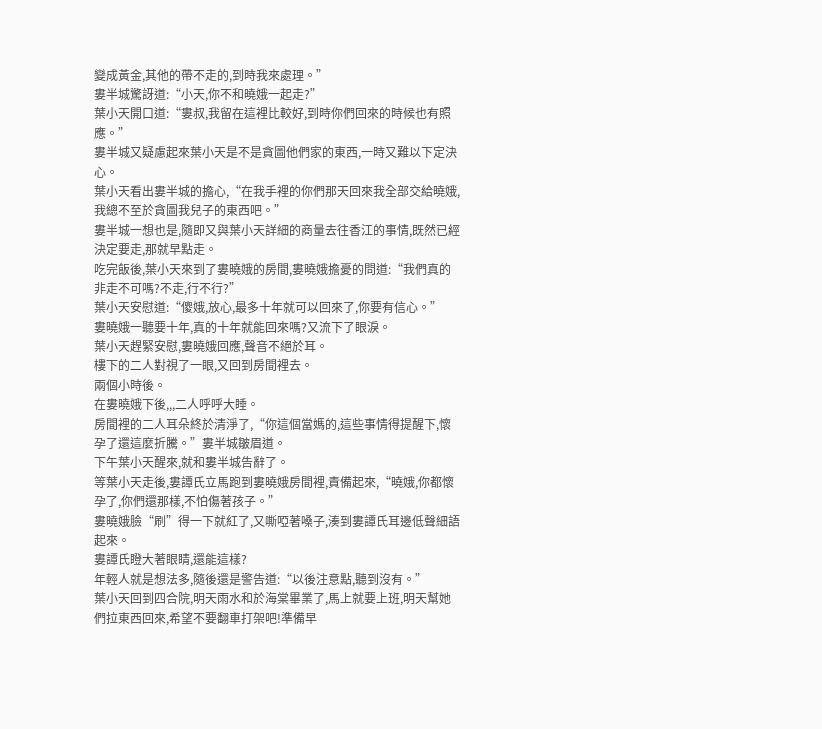變成黃金,其他的帶不走的,到時我來處理。”
婁半城驚訝道:“小天,你不和曉娥一起走?”
葉小天開口道:“婁叔,我留在這裡比較好,到時你們回來的時候也有照應。”
婁半城又疑慮起來葉小天是不是貪圖他們家的東西,一時又難以下定決心。
葉小天看出婁半城的擔心,“在我手裡的你們那天回來我全部交給曉娥,我總不至於貪圖我兒子的東西吧。”
婁半城一想也是,隨即又與葉小天詳細的商量去往香江的事情,既然已經決定要走,那就早點走。
吃完飯後,葉小天來到了婁曉娥的房間,婁曉娥擔憂的問道:“我們真的非走不可嗎?不走,行不行?”
葉小天安慰道:“傻娥,放心,最多十年就可以回來了,你要有信心。”
婁曉娥一聽要十年,真的十年就能回來嗎?又流下了眼淚。
葉小天趕緊安慰,婁曉娥回應,聲音不絕於耳。
樓下的二人對視了一眼,又回到房間裡去。
兩個小時後。
在婁曉娥下後,,,二人呼呼大睡。
房間裡的二人耳朵終於清淨了,“你這個當媽的,這些事情得提醒下,懷孕了還這麼折騰。”婁半城皺眉道。
下午葉小天醒來,就和婁半城告辭了。
等葉小天走後,婁譚氏立馬跑到婁曉娥房間裡,責備起來,“曉娥,你都懷孕了,你們還那樣,不怕傷著孩子。”
婁曉娥臉“刷”得一下就紅了,又嘶啞著嗓子,湊到婁譚氏耳邊低聲細語起來。
婁譚氏瞪大著眼睛,還能這樣?
年輕人就是想法多,隨後還是警告道:“以後注意點,聽到沒有。”
葉小天回到四合院,明天雨水和於海棠畢業了,馬上就要上班,明天幫她們拉東西回來,希望不要翻車打架吧!準備早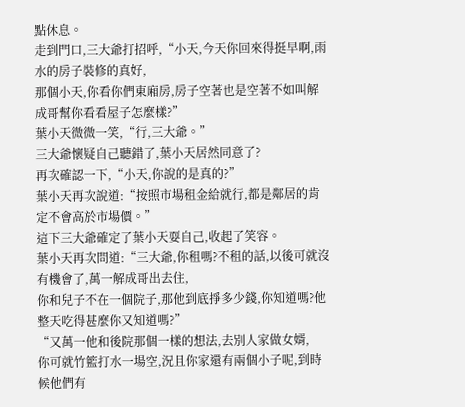點休息。
走到門口,三大爺打招呼,“小天,今天你回來得挺早啊,雨水的房子裝修的真好,
那個小天,你看你們東廂房,房子空著也是空著不如叫解成哥幫你看看屋子怎麼樣?”
葉小天微微一笑,“行,三大爺。”
三大爺懷疑自己聽錯了,葉小天居然同意了?
再次確認一下,“小天,你說的是真的?”
葉小天再次說道:“按照市場租金給就行,都是鄰居的肯定不會高於市場價。”
這下三大爺確定了葉小天耍自己,收起了笑容。
葉小天再次問道:“三大爺,你租嗎?不租的話,以後可就沒有機會了,萬一解成哥出去住,
你和兒子不在一個院子,那他到底掙多少錢,你知道嗎?他整天吃得甚麼你又知道嗎?”
“又萬一他和後院那個一樣的想法,去別人家做女婿,
你可就竹籃打水一場空,況且你家還有兩個小子呢,到時候他們有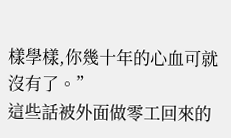樣學樣,你幾十年的心血可就沒有了。”
這些話被外面做零工回來的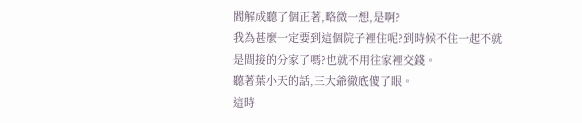閻解成聽了個正著,略微一想,是啊?
我為甚麼一定要到這個院子裡住呢?到時候不住一起不就是間接的分家了嗎?也就不用往家裡交錢。
聽著葉小天的話,三大爺徹底傻了眼。
這時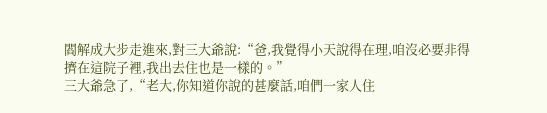閻解成大步走進來,對三大爺說:“爸,我覺得小天說得在理,咱沒必要非得擠在這院子裡,我出去住也是一樣的。”
三大爺急了,“老大,你知道你說的甚麼話,咱們一家人住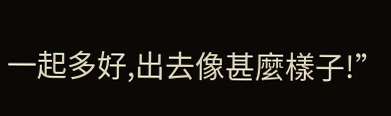一起多好,出去像甚麼樣子!”